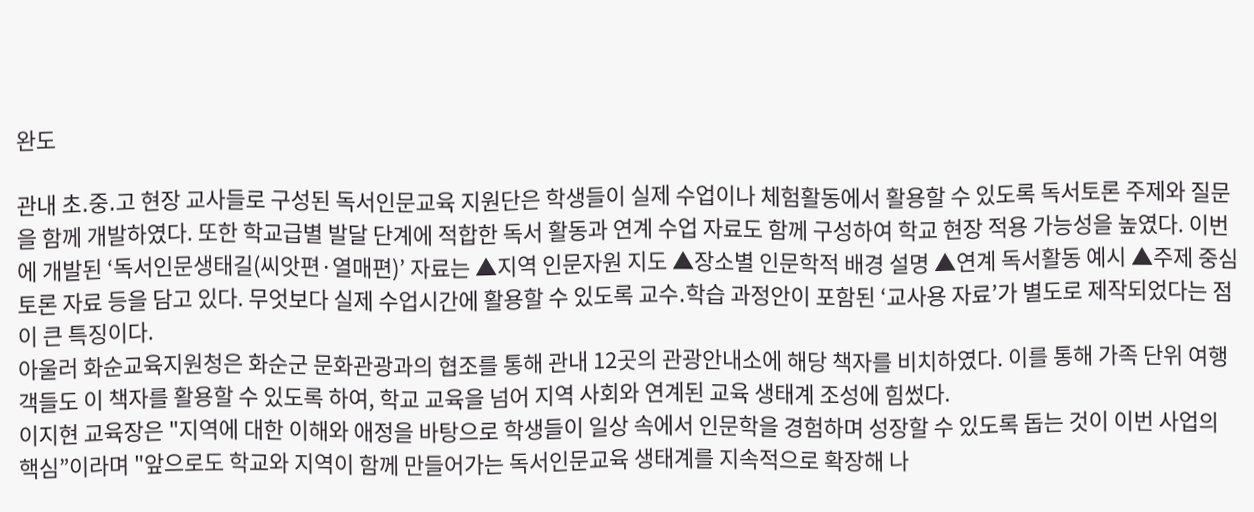완도

관내 초․중․고 현장 교사들로 구성된 독서인문교육 지원단은 학생들이 실제 수업이나 체험활동에서 활용할 수 있도록 독서토론 주제와 질문을 함께 개발하였다. 또한 학교급별 발달 단계에 적합한 독서 활동과 연계 수업 자료도 함께 구성하여 학교 현장 적용 가능성을 높였다. 이번에 개발된 ‘독서인문생태길(씨앗편·열매편)’ 자료는 ▲지역 인문자원 지도 ▲장소별 인문학적 배경 설명 ▲연계 독서활동 예시 ▲주제 중심 토론 자료 등을 담고 있다. 무엇보다 실제 수업시간에 활용할 수 있도록 교수․학습 과정안이 포함된 ‘교사용 자료’가 별도로 제작되었다는 점이 큰 특징이다.
아울러 화순교육지원청은 화순군 문화관광과의 협조를 통해 관내 12곳의 관광안내소에 해당 책자를 비치하였다. 이를 통해 가족 단위 여행객들도 이 책자를 활용할 수 있도록 하여, 학교 교육을 넘어 지역 사회와 연계된 교육 생태계 조성에 힘썼다.
이지현 교육장은 "지역에 대한 이해와 애정을 바탕으로 학생들이 일상 속에서 인문학을 경험하며 성장할 수 있도록 돕는 것이 이번 사업의 핵심”이라며 "앞으로도 학교와 지역이 함께 만들어가는 독서인문교육 생태계를 지속적으로 확장해 나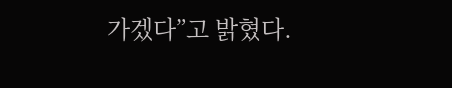가겠다”고 밝혔다.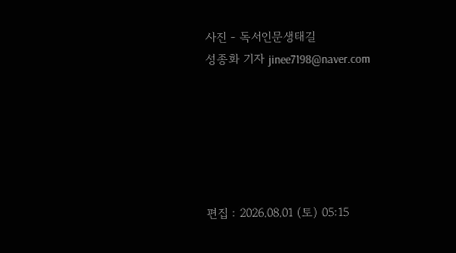사진 - 독서인문생태길
성종화 기자 jinee7198@naver.com






편집 : 2026.08.01 (토) 05:15